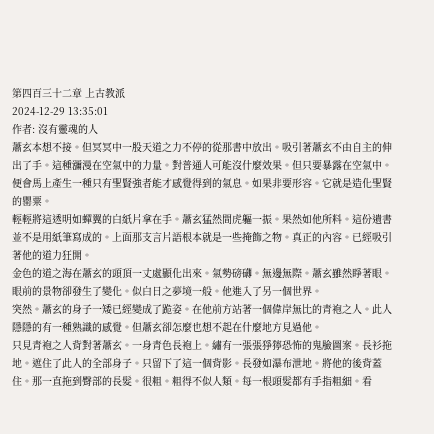第四百三十二章 上古教派
2024-12-29 13:35:01
作者: 沒有靈魂的人
蕭玄本想不接。但冥冥中一股天道之力不停的從那書中放出。吸引著蕭玄不由自主的伸出了手。這種瀰漫在空氣中的力量。對普通人可能沒什麼效果。但只要暴露在空氣中。便會馬上產生一種只有聖賢強者能才感覺得到的氣息。如果非要形容。它就是造化聖賢的罌粟。
輕輕將這透明如蟬翼的白紙片拿在手。蕭玄猛然間虎軀一振。果然如他所料。這份遺書並不是用紙筆寫成的。上面那支言片語根本就是一些掩飾之物。真正的內容。已經吸引著他的道力狂開。
金色的道之海在蕭玄的頭頂一丈處顯化出來。氣勢磅礴。無邊無際。蕭玄雖然睜著眼。眼前的景物卻發生了變化。似白日之夢境一般。他進入了另一個世界。
突然。蕭玄的身子一矮已經變成了跪姿。在他前方站著一個偉岸無比的青袍之人。此人隱隱的有一種熟識的感覺。但蕭玄卻怎麼也想不起在什麼地方見過他。
只見青袍之人背對著蕭玄。一身青色長袍上。繡有一張張猙獰恐怖的鬼臉圖案。長衫拖地。遮住了此人的全部身子。只留下了這一個背影。長發如瀑布泄地。將他的後背蓋住。那一直拖到臀部的長髮。很粗。粗得不似人類。每一根頭髮都有手指粗細。看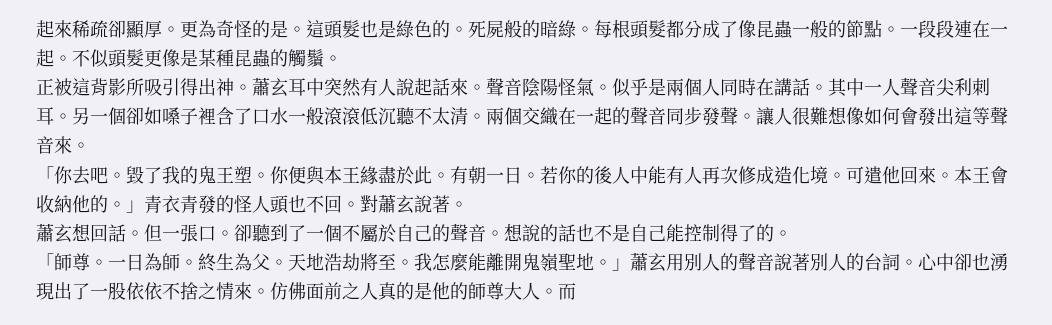起來稀疏卻顯厚。更為奇怪的是。這頭髮也是綠色的。死屍般的暗綠。每根頭髮都分成了像昆蟲一般的節點。一段段連在一起。不似頭髮更像是某種昆蟲的觸鬚。
正被這背影所吸引得出神。蕭玄耳中突然有人說起話來。聲音陰陽怪氣。似乎是兩個人同時在講話。其中一人聲音尖利刺耳。另一個卻如嗓子裡含了口水一般滾滾低沉聽不太清。兩個交織在一起的聲音同步發聲。讓人很難想像如何會發出這等聲音來。
「你去吧。毀了我的鬼王塑。你便與本王緣盡於此。有朝一日。若你的後人中能有人再次修成造化境。可遣他回來。本王會收納他的。」青衣青發的怪人頭也不回。對蕭玄說著。
蕭玄想回話。但一張口。卻聽到了一個不屬於自己的聲音。想說的話也不是自己能控制得了的。
「師尊。一日為師。終生為父。天地浩劫將至。我怎麼能離開鬼嶺聖地。」蕭玄用別人的聲音說著別人的台詞。心中卻也湧現出了一股依依不捨之情來。仿佛面前之人真的是他的師尊大人。而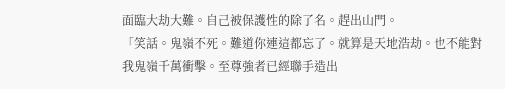面臨大劫大難。自己被保護性的除了名。趕出山門。
「笑話。鬼嶺不死。難道你連這都忘了。就算是天地浩劫。也不能對我鬼嶺千萬衝擊。至尊強者已經聯手造出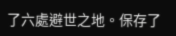了六處避世之地。保存了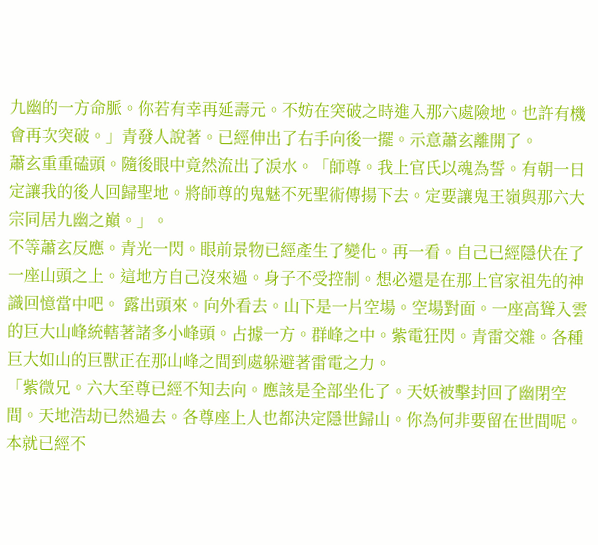九幽的一方命脈。你若有幸再延壽元。不妨在突破之時進入那六處險地。也許有機會再次突破。」青發人說著。已經伸出了右手向後一擺。示意蕭玄離開了。
蕭玄重重磕頭。隨後眼中竟然流出了淚水。「師尊。我上官氏以魂為誓。有朝一日定讓我的後人回歸聖地。將師尊的鬼魅不死聖術傳揚下去。定要讓鬼王嶺與那六大宗同居九幽之巔。」。
不等蕭玄反應。青光一閃。眼前景物已經產生了變化。再一看。自己已經隱伏在了一座山頭之上。這地方自己沒來過。身子不受控制。想必還是在那上官家祖先的神識回憶當中吧。 露出頭來。向外看去。山下是一片空場。空場對面。一座高聳入雲的巨大山峰統轄著諸多小峰頭。占據一方。群峰之中。紫電狂閃。青雷交雜。各種巨大如山的巨獸正在那山峰之間到處躲避著雷電之力。
「紫微兄。六大至尊已經不知去向。應該是全部坐化了。天妖被擊封回了幽閉空間。天地浩劫已然過去。各尊座上人也都決定隱世歸山。你為何非要留在世間呢。本就已經不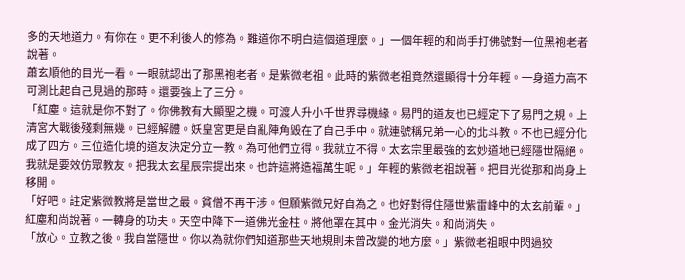多的天地道力。有你在。更不利後人的修為。難道你不明白這個道理麼。」一個年輕的和尚手打佛號對一位黑袍老者說著。
蕭玄順他的目光一看。一眼就認出了那黑袍老者。是紫微老祖。此時的紫微老祖竟然還顯得十分年輕。一身道力高不可測比起自己見過的那時。還要強上了三分。
「紅塵。這就是你不對了。你佛教有大顯聖之機。可渡人升小千世界尋機緣。易門的道友也已經定下了易門之規。上清宮大戰後殘剩無幾。已經解體。妖皇宮更是自亂陣角毀在了自己手中。就連號稱兄弟一心的北斗教。不也已經分化成了四方。三位造化境的道友決定分立一教。為可他們立得。我就立不得。太玄宗里最強的玄妙道地已經隱世隔絕。我就是要效仿眾教友。把我太玄星辰宗提出來。也許這將造福萬生呢。」年輕的紫微老祖說著。把目光從那和尚身上移開。
「好吧。註定紫微教將是當世之最。貧僧不再干涉。但願紫微兄好自為之。也好對得住隱世紫雷峰中的太玄前輩。」紅塵和尚說著。一轉身的功夫。天空中降下一道佛光金柱。將他罩在其中。金光消失。和尚消失。
「放心。立教之後。我自當隱世。你以為就你們知道那些天地規則未曾改變的地方麼。」紫微老祖眼中閃過狡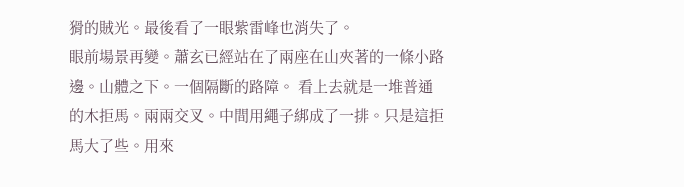猾的賊光。最後看了一眼紫雷峰也消失了。
眼前場景再變。蕭玄已經站在了兩座在山夾著的一條小路邊。山體之下。一個隔斷的路障。 看上去就是一堆普通的木拒馬。兩兩交叉。中間用繩子綁成了一排。只是這拒馬大了些。用來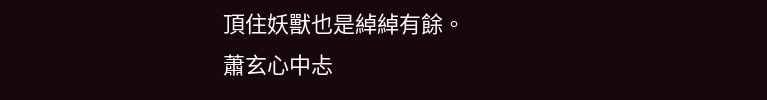頂住妖獸也是綽綽有餘。
蕭玄心中忐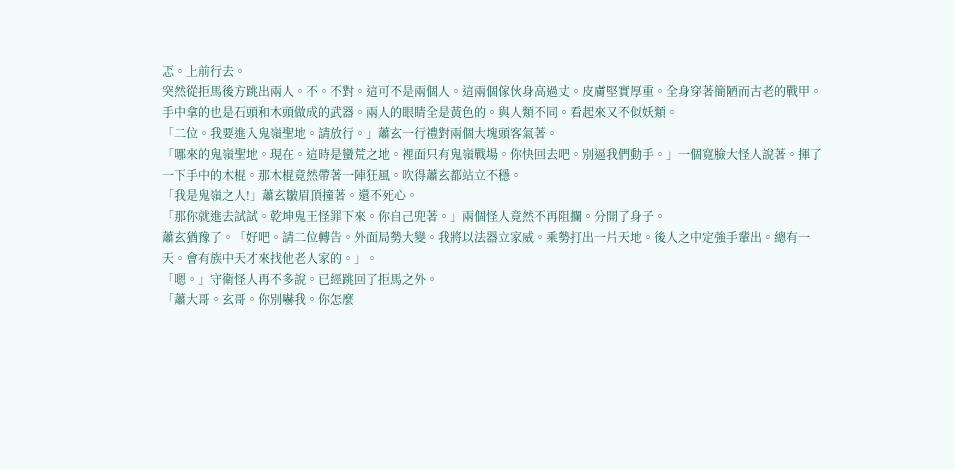忑。上前行去。
突然從拒馬後方跳出兩人。不。不對。這可不是兩個人。這兩個傢伙身高過丈。皮膚堅實厚重。全身穿著簡陋而古老的戰甲。手中拿的也是石頭和木頭做成的武器。兩人的眼睛全是黃色的。與人類不同。看起來又不似妖類。
「二位。我要進入鬼嶺聖地。請放行。」蕭玄一行禮對兩個大塊頭客氣著。
「哪來的鬼嶺聖地。現在。這時是蠻荒之地。裡面只有鬼嶺戰場。你快回去吧。別逼我們動手。」一個寬臉大怪人說著。揮了一下手中的木棍。那木棍竟然帶著一陣狂風。吹得蕭玄都站立不穩。
「我是鬼嶺之人!」蕭玄皺眉頂撞著。還不死心。
「那你就進去試試。乾坤鬼王怪罪下來。你自己兜著。」兩個怪人竟然不再阻攔。分開了身子。
蕭玄猶豫了。「好吧。請二位轉告。外面局勢大變。我將以法器立家威。乘勢打出一片天地。後人之中定強手輩出。總有一天。會有族中天才來找他老人家的。」。
「嗯。」守衛怪人再不多說。已經跳回了拒馬之外。
「蕭大哥。玄哥。你別嚇我。你怎麼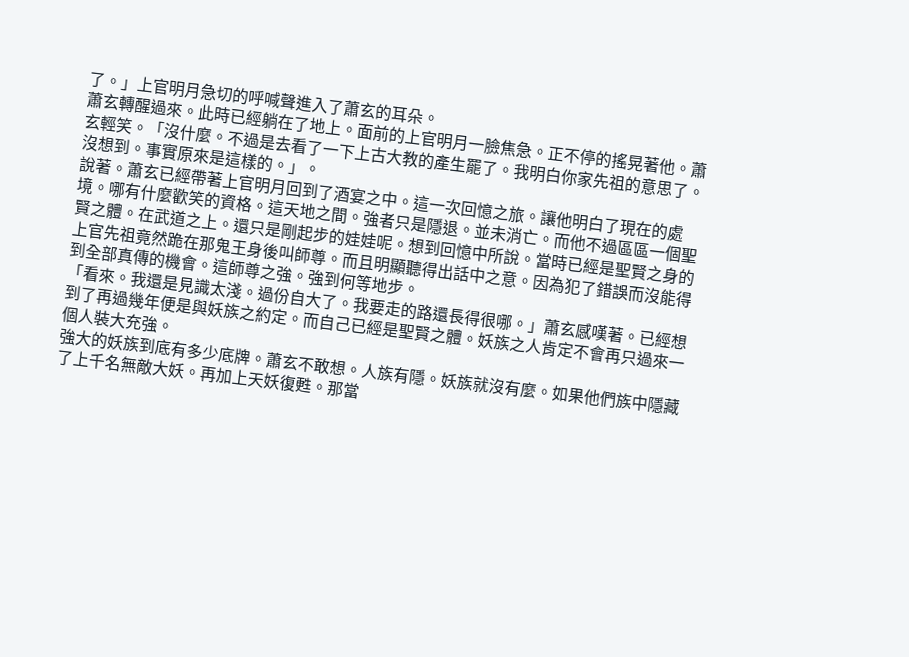了。」上官明月急切的呼喊聲進入了蕭玄的耳朵。
蕭玄轉醒過來。此時已經躺在了地上。面前的上官明月一臉焦急。正不停的搖晃著他。蕭玄輕笑。「沒什麼。不過是去看了一下上古大教的產生罷了。我明白你家先祖的意思了。沒想到。事實原來是這樣的。」。
說著。蕭玄已經帶著上官明月回到了酒宴之中。這一次回憶之旅。讓他明白了現在的處境。哪有什麼歡笑的資格。這天地之間。強者只是隱退。並未消亡。而他不過區區一個聖賢之體。在武道之上。還只是剛起步的娃娃呢。想到回憶中所說。當時已經是聖賢之身的上官先祖竟然跪在那鬼王身後叫師尊。而且明顯聽得出話中之意。因為犯了錯誤而沒能得到全部真傳的機會。這師尊之強。強到何等地步。
「看來。我還是見識太淺。過份自大了。我要走的路還長得很哪。」蕭玄感嘆著。已經想到了再過幾年便是與妖族之約定。而自己已經是聖賢之體。妖族之人肯定不會再只過來一個人裝大充強。
強大的妖族到底有多少底牌。蕭玄不敢想。人族有隱。妖族就沒有麼。如果他們族中隱藏了上千名無敵大妖。再加上天妖復甦。那當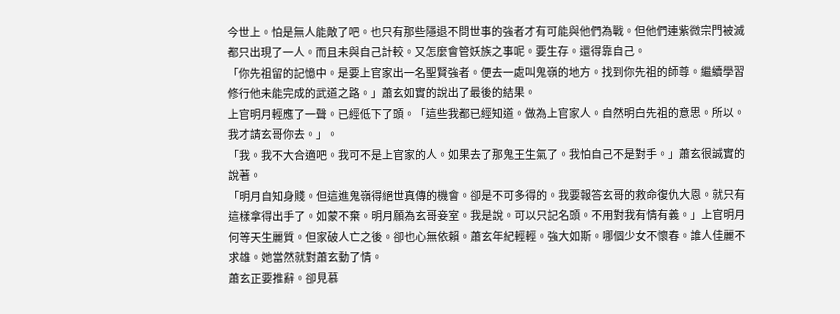今世上。怕是無人能敵了吧。也只有那些隱退不問世事的強者才有可能與他們為戰。但他們連紫微宗門被滅都只出現了一人。而且未與自己計較。又怎麼會管妖族之事呢。要生存。還得靠自己。
「你先祖留的記憶中。是要上官家出一名聖賢強者。便去一處叫鬼嶺的地方。找到你先祖的師尊。繼續學習修行他未能完成的武道之路。」蕭玄如實的說出了最後的結果。
上官明月輕應了一聲。已經低下了頭。「這些我都已經知道。做為上官家人。自然明白先祖的意思。所以。我才請玄哥你去。」。
「我。我不大合適吧。我可不是上官家的人。如果去了那鬼王生氣了。我怕自己不是對手。」蕭玄很誠實的說著。
「明月自知身賤。但這進鬼嶺得絕世真傳的機會。卻是不可多得的。我要報答玄哥的救命復仇大恩。就只有這樣拿得出手了。如蒙不棄。明月願為玄哥妾室。我是說。可以只記名頭。不用對我有情有義。」上官明月何等天生麗質。但家破人亡之後。卻也心無依賴。蕭玄年紀輕輕。強大如斯。哪個少女不懷春。誰人佳麗不求雄。她當然就對蕭玄動了情。
蕭玄正要推辭。卻見慕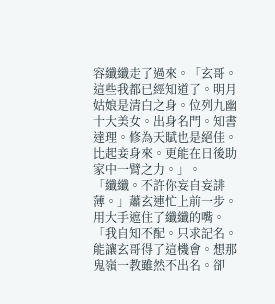容纖纖走了過來。「玄哥。這些我都已經知道了。明月姑娘是清白之身。位列九幽十大美女。出身名門。知書達理。修為天賦也是絕佳。比起妾身來。更能在日後助家中一臂之力。」。
「纖纖。不許你妄自妄誹薄。」蕭玄連忙上前一步。用大手遮住了纖纖的嘴。
「我自知不配。只求記名。能讓玄哥得了這機會。想那鬼嶺一教雖然不出名。卻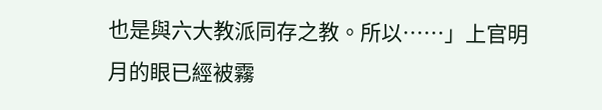也是與六大教派同存之教。所以……」上官明月的眼已經被霧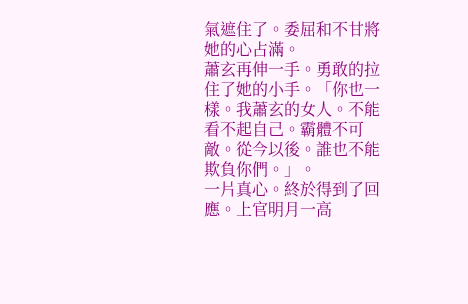氣遮住了。委屈和不甘將她的心占滿。
蕭玄再伸一手。勇敢的拉住了她的小手。「你也一樣。我蕭玄的女人。不能看不起自己。霸體不可敵。從今以後。誰也不能欺負你們。」。
一片真心。終於得到了回應。上官明月一高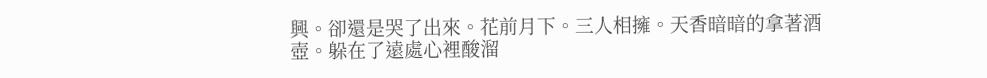興。卻還是哭了出來。花前月下。三人相擁。天香暗暗的拿著酒壺。躲在了遠處心裡酸溜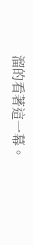溜的看著這一幕。